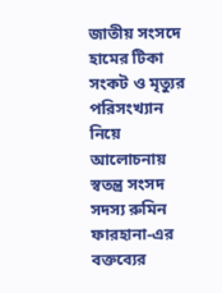জাতীয় সংসদে হামের টিকা সংকট ও মৃত্যুর পরিসংখ্যান নিয়ে আলোচনায় স্বতন্ত্র সংসদ সদস্য রুমিন ফারহানা-এর বক্তব্যের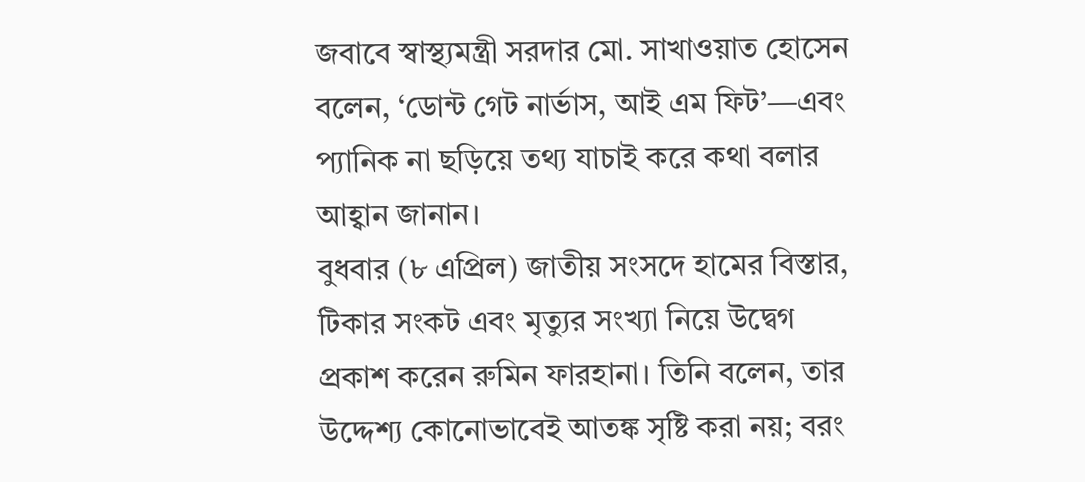জবাবে স্বাস্থ্যমন্ত্রী সরদার মো. সাখাওয়াত হোসেন বলেন, ‘ডোন্ট গেট নার্ভাস, আই এম ফিট’—এবং প্যানিক না ছড়িয়ে তথ্য যাচাই করে কথা বলার আহ্বান জানান।
বুধবার (৮ এপ্রিল) জাতীয় সংসদে হামের বিস্তার, টিকার সংকট এবং মৃত্যুর সংখ্যা নিয়ে উদ্বেগ প্রকাশ করেন রুমিন ফারহানা। তিনি বলেন, তার উদ্দেশ্য কোনোভাবেই আতঙ্ক সৃষ্টি করা নয়; বরং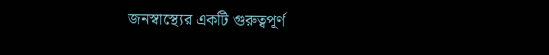জনস্বাস্থ্যের একটি গুরুত্বপূর্ণ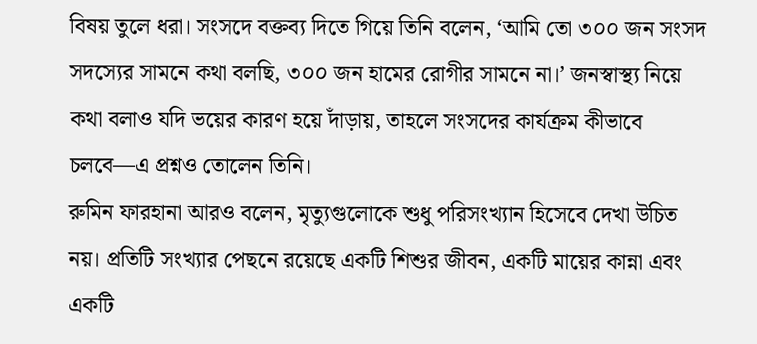বিষয় তুলে ধরা। সংসদে বক্তব্য দিতে গিয়ে তিনি বলেন, ‘আমি তো ৩০০ জন সংসদ সদস্যের সামনে কথা বলছি, ৩০০ জন হামের রোগীর সামনে না।’ জনস্বাস্থ্য নিয়ে কথা বলাও যদি ভয়ের কারণ হয়ে দাঁড়ায়, তাহলে সংসদের কার্যক্রম কীভাবে চলবে—এ প্রশ্নও তোলেন তিনি।
রুমিন ফারহানা আরও বলেন, মৃত্যুগুলোকে শুধু পরিসংখ্যান হিসেবে দেখা উচিত নয়। প্রতিটি সংখ্যার পেছনে রয়েছে একটি শিশুর জীবন, একটি মায়ের কান্না এবং একটি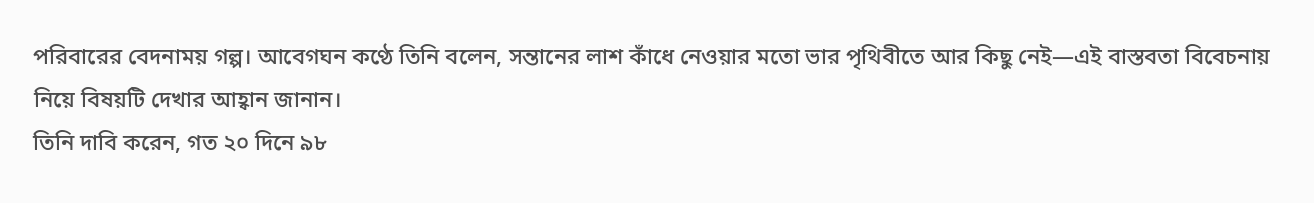পরিবারের বেদনাময় গল্প। আবেগঘন কণ্ঠে তিনি বলেন, সন্তানের লাশ কাঁধে নেওয়ার মতো ভার পৃথিবীতে আর কিছু নেই—এই বাস্তবতা বিবেচনায় নিয়ে বিষয়টি দেখার আহ্বান জানান।
তিনি দাবি করেন, গত ২০ দিনে ৯৮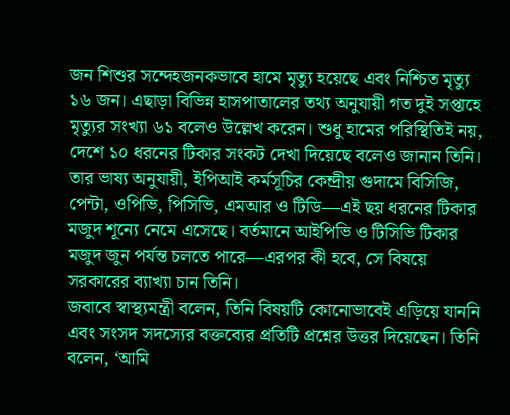জন শিশুর সন্দেহজনকভাবে হামে মৃত্যু হয়েছে এবং নিশ্চিত মৃত্যু ১৬ জন। এছাড়া বিভিন্ন হাসপাতালের তথ্য অনুযায়ী গত দুই সপ্তাহে মৃত্যুর সংখ্যা ৬১ বলেও উল্লেখ করেন। শুধু হামের পরিস্থিতিই নয়, দেশে ১০ ধরনের টিকার সংকট দেখা দিয়েছে বলেও জানান তিনি।
তার ভাষ্য অনুযায়ী, ইপিআই কর্মসূচির কেন্দ্রীয় গুদামে বিসিজি, পেন্টা, ওপিভি, পিসিভি, এমআর ও টিডি—এই ছয় ধরনের টিকার মজুদ শূন্যে নেমে এসেছে। বর্তমানে আইপিভি ও টিসিভি টিকার মজুদ জুন পর্যন্ত চলতে পারে—এরপর কী হবে, সে বিষয়ে সরকারের ব্যাখ্যা চান তিনি।
জবাবে স্বাস্থ্যমন্ত্রী বলেন, তিনি বিষয়টি কোনোভাবেই এড়িয়ে যাননি এবং সংসদ সদস্যের বক্তব্যের প্রতিটি প্রশ্নের উত্তর দিয়েছেন। তিনি বলেন, ‘আমি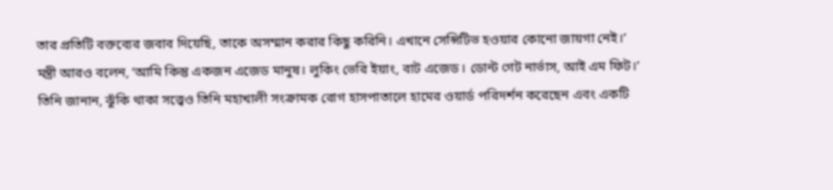তার প্রতিটি বক্তব্যের জবাব দিয়েছি, তাকে অসম্মান করার কিছু করিনি। এখানে সেন্সিটিভ হওয়ার কোনো জায়গা নেই।’
মন্ত্রী আরও বলেন, ‘আমি কিন্তু একজন এজেড মানুষ। লুকিং ভেরি ইয়াং, বাট এজেড। ডোন্ট গেট নার্ভাস, আই এম ফিট।’ তিনি জানান, ঝুঁকি থাকা সত্ত্বেও তিনি মহাখালী সংক্রামক রোগ হাসপাতালে হামের ওয়ার্ড পরিদর্শন করেছেন এবং একটি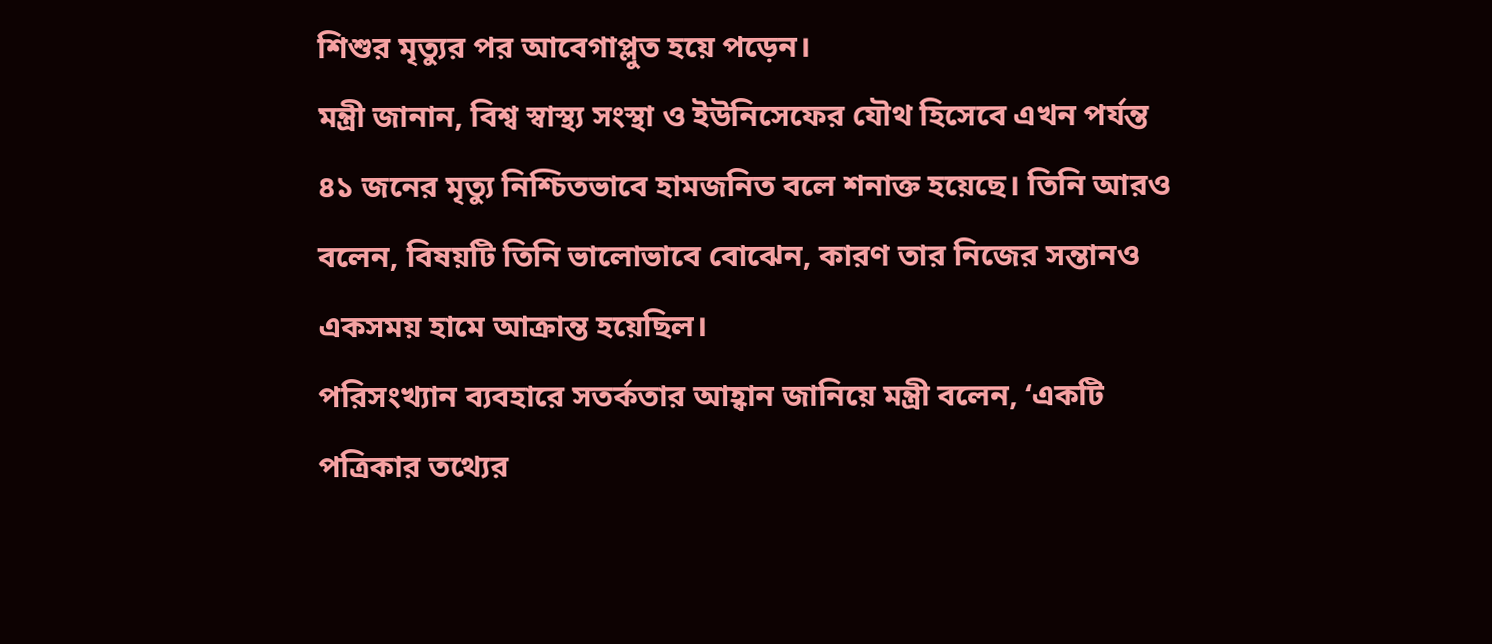শিশুর মৃত্যুর পর আবেগাপ্লুত হয়ে পড়েন।
মন্ত্রী জানান, বিশ্ব স্বাস্থ্য সংস্থা ও ইউনিসেফের যৌথ হিসেবে এখন পর্যন্ত ৪১ জনের মৃত্যু নিশ্চিতভাবে হামজনিত বলে শনাক্ত হয়েছে। তিনি আরও বলেন, বিষয়টি তিনি ভালোভাবে বোঝেন, কারণ তার নিজের সন্তানও একসময় হামে আক্রান্ত হয়েছিল।
পরিসংখ্যান ব্যবহারে সতর্কতার আহ্বান জানিয়ে মন্ত্রী বলেন, ‘একটি পত্রিকার তথ্যের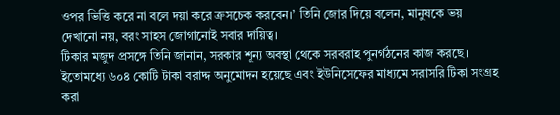ওপর ভিত্তি করে না বলে দয়া করে ক্রসচেক করবেন।’ তিনি জোর দিয়ে বলেন, মানুষকে ভয় দেখানো নয়, বরং সাহস জোগানোই সবার দায়িত্ব।
টিকার মজুদ প্রসঙ্গে তিনি জানান, সরকার শূন্য অবস্থা থেকে সরবরাহ পুনর্গঠনের কাজ করছে। ইতোমধ্যে ৬০৪ কোটি টাকা বরাদ্দ অনুমোদন হয়েছে এবং ইউনিসেফের মাধ্যমে সরাসরি টিকা সংগ্রহ করা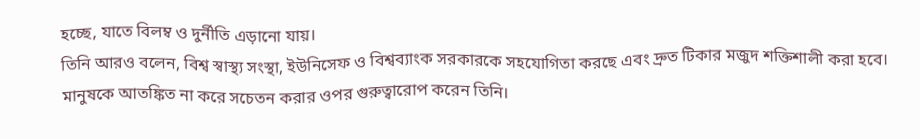হচ্ছে, যাতে বিলম্ব ও দুর্নীতি এড়ানো যায়।
তিনি আরও বলেন, বিশ্ব স্বাস্থ্য সংস্থা, ইউনিসেফ ও বিশ্বব্যাংক সরকারকে সহযোগিতা করছে এবং দ্রুত টিকার মজুদ শক্তিশালী করা হবে। মানুষকে আতঙ্কিত না করে সচেতন করার ওপর গুরুত্বারোপ করেন তিনি।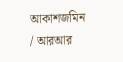আকাশজমিন
/ আরআর